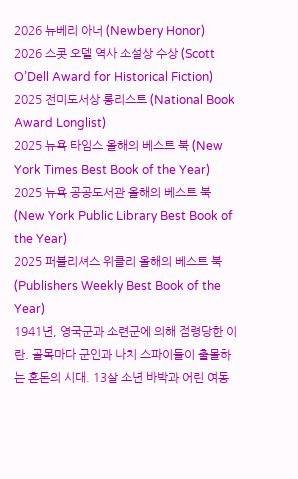2026 뉴베리 아너 (Newbery Honor)
2026 스콧 오델 역사 소설상 수상 (Scott O’Dell Award for Historical Fiction)
2025 전미도서상 롱리스트 (National Book Award Longlist)
2025 뉴욕 타임스 올해의 베스트 북 (New York Times Best Book of the Year)
2025 뉴욕 공공도서관 올해의 베스트 북 (New York Public Library Best Book of the Year)
2025 퍼블리셔스 위클리 올해의 베스트 북 (Publishers Weekly Best Book of the Year)
1941년, 영국군과 소련군에 의해 점령당한 이란. 골목마다 군인과 나치 스파이들이 출몰하는 혼돈의 시대. 13살 소년 바박과 어린 여동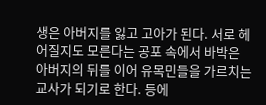생은 아버지를 잃고 고아가 된다. 서로 헤어질지도 모른다는 공포 속에서 바박은 아버지의 뒤를 이어 유목민들을 가르치는 교사가 되기로 한다. 등에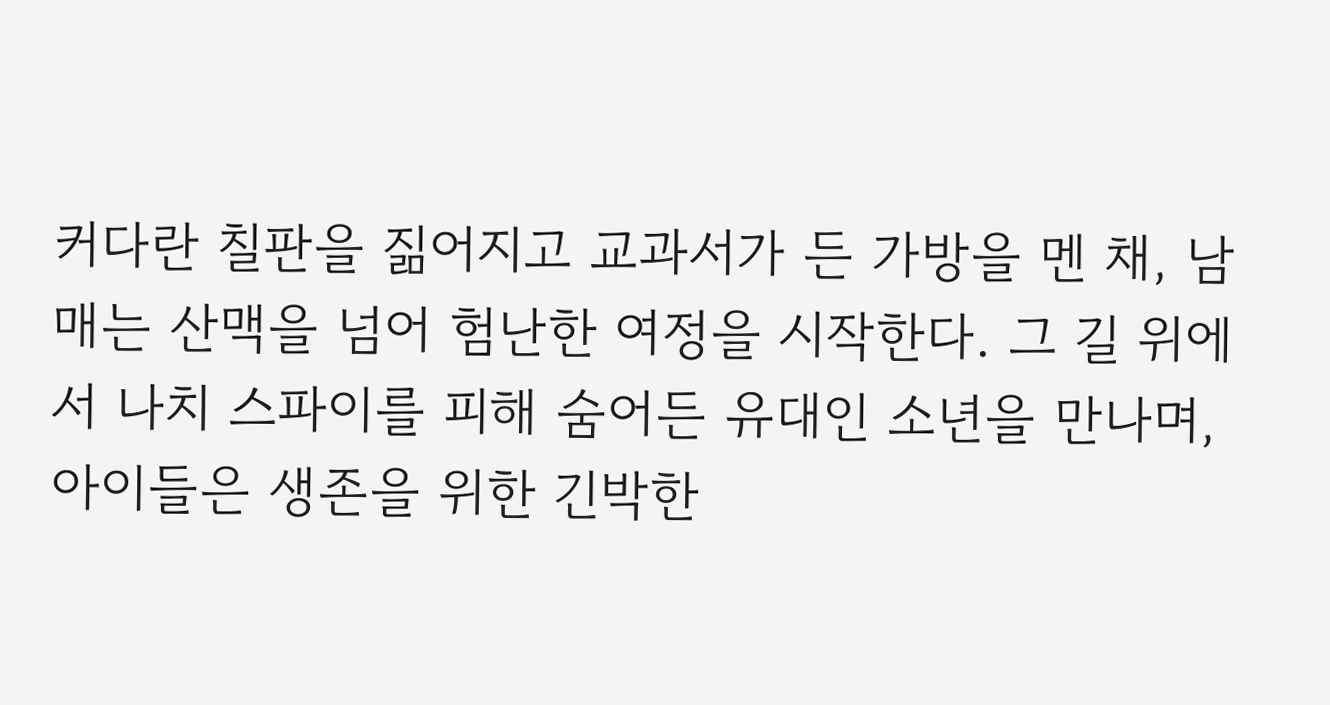커다란 칠판을 짊어지고 교과서가 든 가방을 멘 채, 남매는 산맥을 넘어 험난한 여정을 시작한다. 그 길 위에서 나치 스파이를 피해 숨어든 유대인 소년을 만나며, 아이들은 생존을 위한 긴박한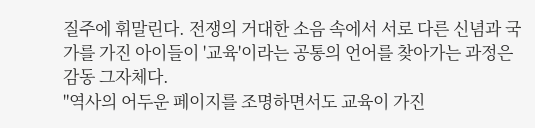질주에 휘말린다. 전쟁의 거대한 소음 속에서 서로 다른 신념과 국가를 가진 아이들이 '교육'이라는 공통의 언어를 찾아가는 과정은 감동 그자체다.
"역사의 어두운 페이지를 조명하면서도 교육이 가진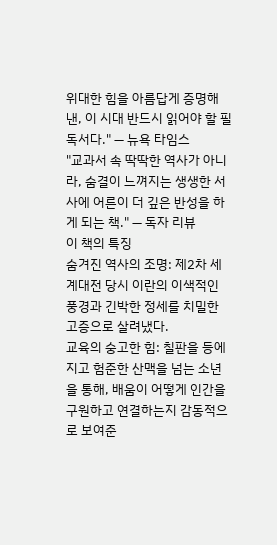위대한 힘을 아름답게 증명해 낸, 이 시대 반드시 읽어야 할 필독서다." — 뉴욕 타임스
"교과서 속 딱딱한 역사가 아니라, 숨결이 느껴지는 생생한 서사에 어른이 더 깊은 반성을 하게 되는 책." — 독자 리뷰
이 책의 특징
숨겨진 역사의 조명: 제2차 세계대전 당시 이란의 이색적인 풍경과 긴박한 정세를 치밀한 고증으로 살려냈다.
교육의 숭고한 힘: 칠판을 등에 지고 험준한 산맥을 넘는 소년을 통해, 배움이 어떻게 인간을 구원하고 연결하는지 감동적으로 보여준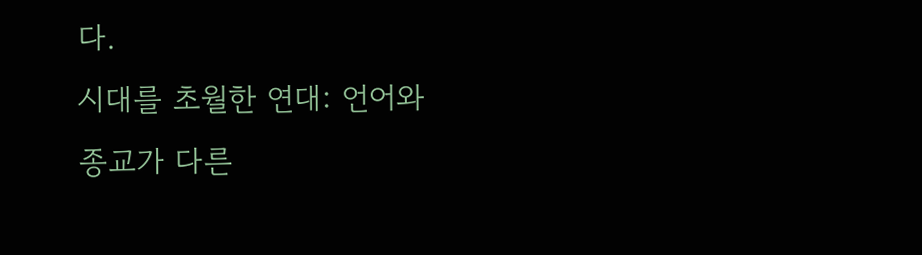다.
시대를 초월한 연대: 언어와 종교가 다른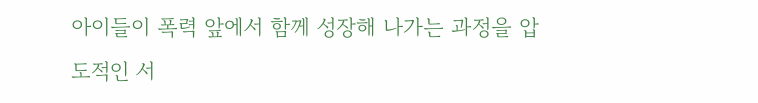아이들이 폭력 앞에서 함께 성장해 나가는 과정을 압도적인 서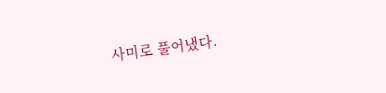사미로 풀어냈다.